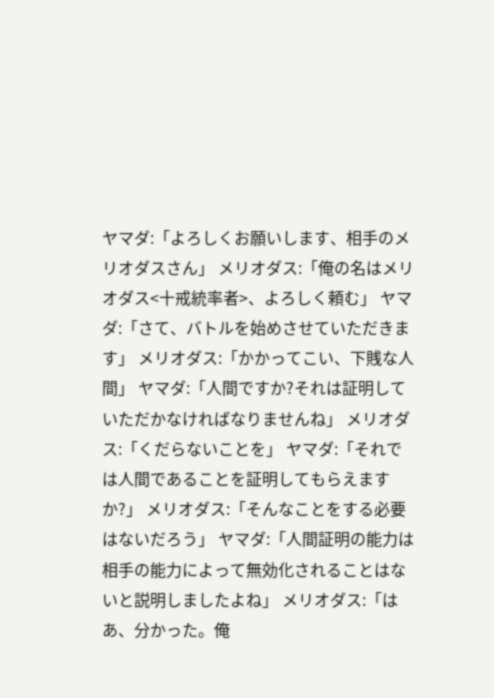ヤマダ:「よろしくお願いします、相手のメリオダスさん」 メリオダス:「俺の名はメリオダス<十戒統率者>、よろしく頼む」 ヤマダ:「さて、バトルを始めさせていただきます」 メリオダス:「かかってこい、下賎な人間」 ヤマダ:「人間ですか?それは証明していただかなければなりませんね」 メリオダス:「くだらないことを」 ヤマダ:「それでは人間であることを証明してもらえますか?」 メリオダス:「そんなことをする必要はないだろう」 ヤマダ:「人間証明の能力は相手の能力によって無効化されることはないと説明しましたよね」 メリオダス:「はあ、分かった。俺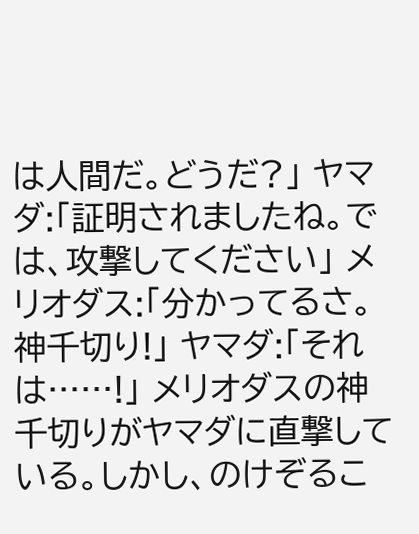は人間だ。どうだ?」 ヤマダ:「証明されましたね。では、攻撃してください」 メリオダス:「分かってるさ。神千切り!」 ヤマダ:「それは……!」 メリオダスの神千切りがヤマダに直撃している。しかし、のけぞるこ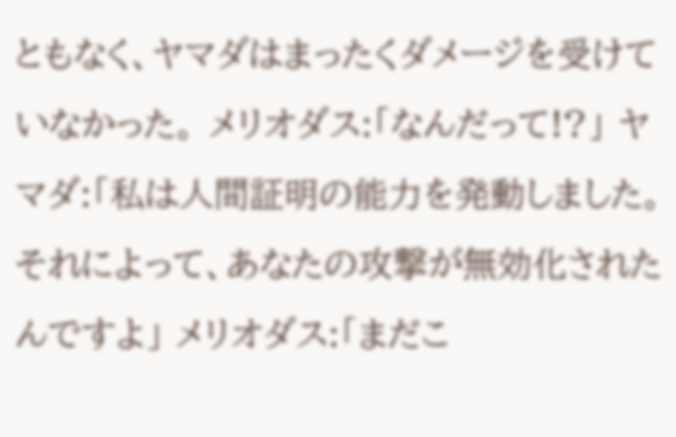ともなく、ヤマダはまったくダメージを受けていなかった。 メリオダス:「なんだって!?」 ヤマダ:「私は人間証明の能力を発動しました。それによって、あなたの攻撃が無効化されたんですよ」 メリオダス:「まだこ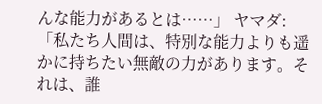んな能力があるとは……」 ヤマダ:「私たち人間は、特別な能力よりも遥かに持ちたい無敵の力があります。それは、誰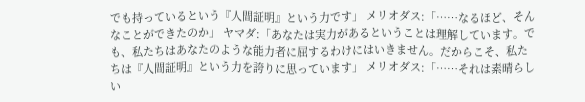でも持っているという『人間証明』という力です」 メリオダス:「……なるほど、そんなことができたのか」 ヤマダ:「あなたは実力があるということは理解しています。でも、私たちはあなたのような能力者に屈するわけにはいきません。だからこそ、私たちは『人間証明』という力を誇りに思っています」 メリオダス:「……それは素晴らしい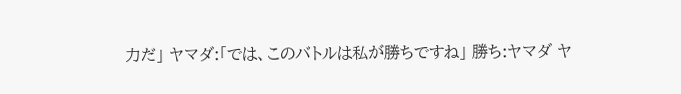力だ」 ヤマダ:「では、このバトルは私が勝ちですね」 勝ち:ヤマダ ヤ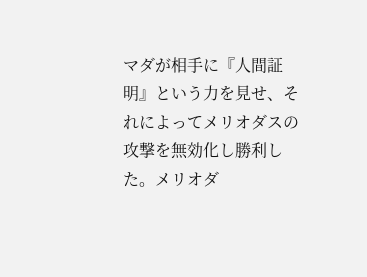マダが相手に『人間証明』という力を見せ、それによってメリオダスの攻撃を無効化し勝利した。メリオダ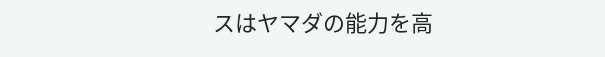スはヤマダの能力を高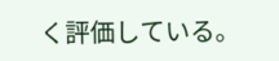く評価している。